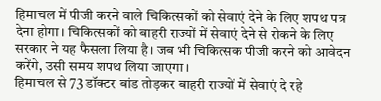हिमाचल में पीजी करने वाले चिकित्सकों को सेवाएं देने के लिए शपथ पत्र देना होगा। चिकित्सकों को बाहरी राज्यों में सेवाएं देने से रोकने के लिए सरकार ने यह फैसला लिया है। जब भी चिकित्सक पीजी करने को आवेदन करेंगे, उसी समय शपथ लिया जाएगा।
हिमाचल से 73 डॉक्टर बांड तोड़कर बाहरी राज्यों में सेवाएं दे रहे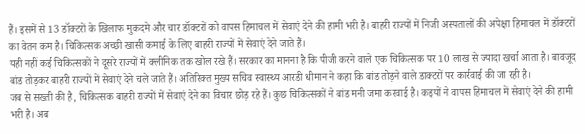हैं। इसमें से 13 डॉक्टरों के खिलाफ मुकदमे और चार डॉक्टरों को वापस हिमाचल में सेवाएं देने की हामी भरी है। बाहरी राज्यों में निजी अस्पतालों की अपेक्षा हिमाचल में डॉक्टरों का वेतन कम है। चिकित्सक अच्छी खासी कमाई के लिए बाहरी राज्यों में सेवाएं देने जाते हैं।
यही नहीं कई चिकित्सकों ने दूसरे राज्यों में क्लीनिक तक खोल रखे हैं। सरकार का मानना है कि पीजी करने वाले एक चिकित्सक पर 10 लाख से ज्यादा खर्चा आता है। बावजूद बांड तोड़कर बाहरी राज्यों में सेवाएं देने चले जाते हैं। अतिरिक्त मुख्य सचिव स्वास्थ्य आरडी धीमान ने कहा कि बांड तोड़ने वाले डाक्टरों पर कार्रवाई की जा रही है।
जब से सख्ती की है, चिकित्सक बाहरी राज्यों में सेवाएं देने का विचार छोड़ रहे हैं। कुछ चिकित्सकों ने बांड मनी जमा करवाई है। कइयों ने वापस हिमाचल में सेवाएं देने की हामी भरी है। अब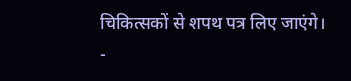चिकित्सकों से शपथ पत्र लिए जाएंगे।
-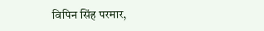विपिन सिंह परमार,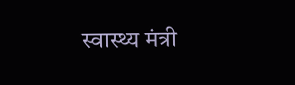स्वास्थ्य मंत्री